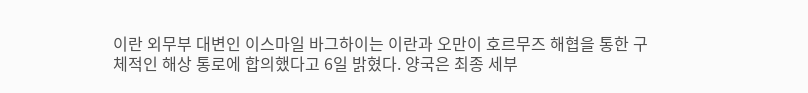이란 외무부 대변인 이스마일 바그하이는 이란과 오만이 호르무즈 해협을 통한 구체적인 해상 통로에 합의했다고 6일 밝혔다. 양국은 최종 세부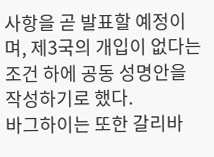사항을 곧 발표할 예정이며, 제3국의 개입이 없다는 조건 하에 공동 성명안을 작성하기로 했다.
바그하이는 또한 갈리바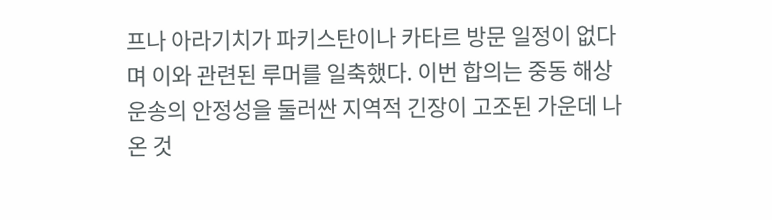프나 아라기치가 파키스탄이나 카타르 방문 일정이 없다며 이와 관련된 루머를 일축했다. 이번 합의는 중동 해상 운송의 안정성을 둘러싼 지역적 긴장이 고조된 가운데 나온 것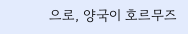으로, 양국이 호르무즈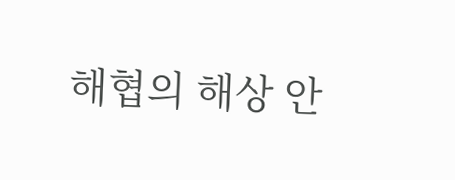해협의 해상 안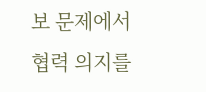보 문제에서 협력 의지를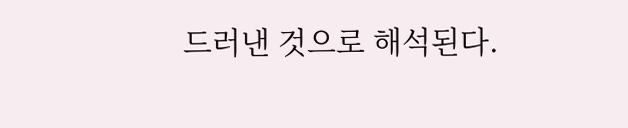드러낸 것으로 해석된다.